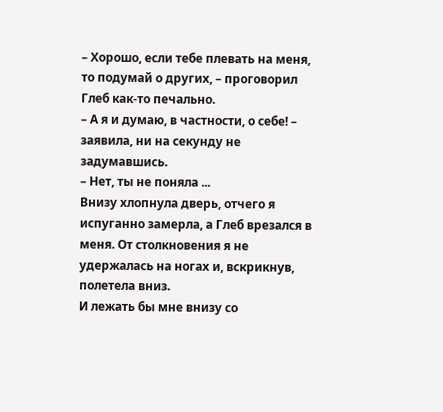– Хорошо, если тебе плевать на меня, то подумай о других, – проговорил Глеб как-то печально.
– А я и думаю, в частности, о себе! – заявила, ни на секунду не задумавшись.
– Нет, ты не поняла ...
Внизу хлопнула дверь, отчего я испуганно замерла, а Глеб врезался в меня. От столкновения я не удержалась на ногах и, вскрикнув, полетела вниз.
И лежать бы мне внизу со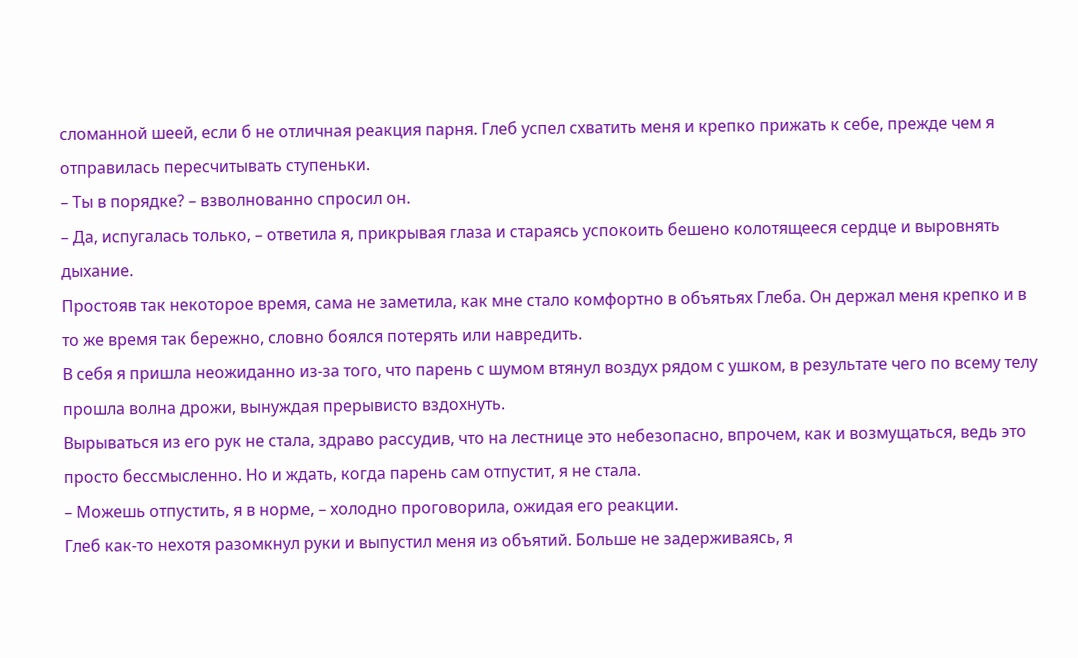сломанной шеей, если б не отличная реакция парня. Глеб успел схватить меня и крепко прижать к себе, прежде чем я отправилась пересчитывать ступеньки.
– Ты в порядке? – взволнованно спросил он.
– Да, испугалась только, – ответила я, прикрывая глаза и стараясь успокоить бешено колотящееся сердце и выровнять дыхание.
Простояв так некоторое время, сама не заметила, как мне стало комфортно в объятьях Глеба. Он держал меня крепко и в то же время так бережно, словно боялся потерять или навредить.
В себя я пришла неожиданно из-за того, что парень с шумом втянул воздух рядом с ушком, в результате чего по всему телу прошла волна дрожи, вынуждая прерывисто вздохнуть.
Вырываться из его рук не стала, здраво рассудив, что на лестнице это небезопасно, впрочем, как и возмущаться, ведь это просто бессмысленно. Но и ждать, когда парень сам отпустит, я не стала.
– Можешь отпустить, я в норме, – холодно проговорила, ожидая его реакции.
Глеб как-то нехотя разомкнул руки и выпустил меня из объятий. Больше не задерживаясь, я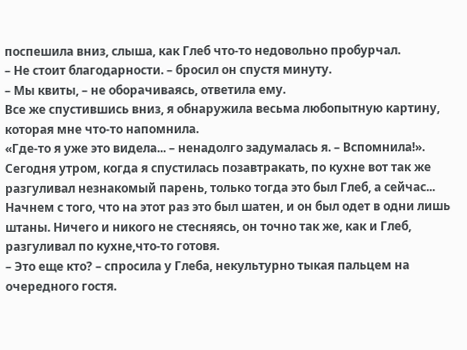поспешила вниз, слыша, как Глеб что-то недовольно пробурчал.
– Не стоит благодарности. – бросил он спустя минуту.
– Мы квиты, – не оборачиваясь, ответила ему.
Все же спустившись вниз, я обнаружила весьма любопытную картину, которая мне что-то напомнила.
«Где-то я уже это видела... – ненадолго задумалась я. – Вспомнила!».
Сегодня утром, когда я спустилась позавтракать, по кухне вот так же разгуливал незнакомый парень, только тогда это был Глеб, а сейчас...
Начнем с того, что на этот раз это был шатен, и он был одет в одни лишь штаны. Ничего и никого не стесняясь, он точно так же, как и Глеб, разгуливал по кухне,что-то готовя.
– Это еще кто? – спросила у Глеба, некультурно тыкая пальцем на очередного гостя.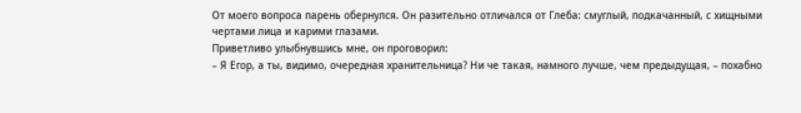От моего вопроса парень обернулся. Он разительно отличался от Глеба: смуглый, подкачанный, с хищными чертами лица и карими глазами.
Приветливо улыбнувшись мне, он проговорил:
– Я Егор, а ты, видимо, очередная хранительница? Ни че такая, намного лучше, чем предыдущая, – похабно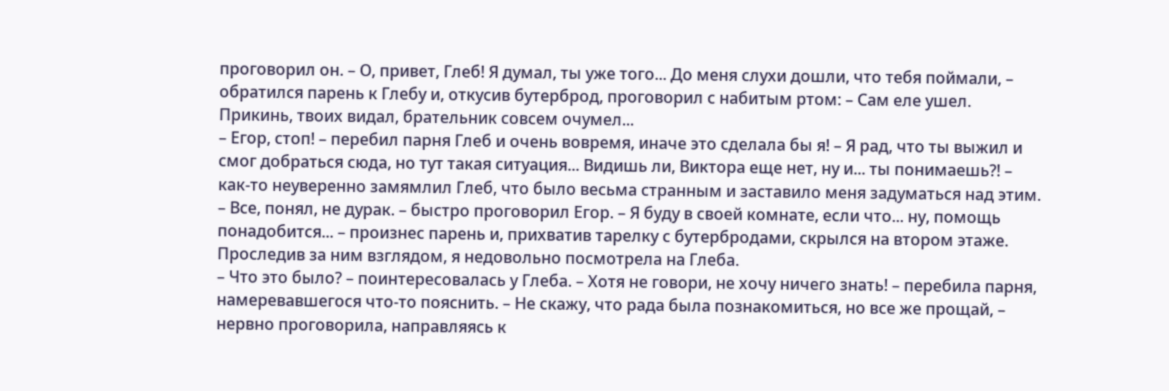проговорил он. – О, привет, Глеб! Я думал, ты уже того... До меня слухи дошли, что тебя поймали, – обратился парень к Глебу и, откусив бутерброд, проговорил с набитым ртом: – Сам еле ушел. Прикинь, твоих видал, брательник совсем очумел...
– Егор, стоп! – перебил парня Глеб и очень вовремя, иначе это сделала бы я! – Я рад, что ты выжил и смог добраться сюда, но тут такая ситуация... Видишь ли, Виктора еще нет, ну и... ты понимаешь?! – как-то неуверенно замямлил Глеб, что было весьма странным и заставило меня задуматься над этим.
– Все, понял, не дурак. – быстро проговорил Егор. – Я буду в своей комнате, если что... ну, помощь понадобится... – произнес парень и, прихватив тарелку с бутербродами, скрылся на втором этаже.
Проследив за ним взглядом, я недовольно посмотрела на Глеба.
– Что это было? – поинтересовалась у Глеба. – Хотя не говори, не хочу ничего знать! – перебила парня, намеревавшегося что-то пояснить. – Не скажу, что рада была познакомиться, но все же прощай, – нервно проговорила, направляясь к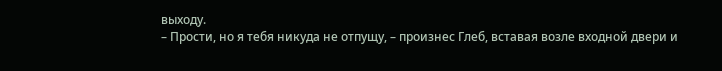выходу.
– Прости, но я тебя никуда не отпущу, – произнес Глеб, вставая возле входной двери и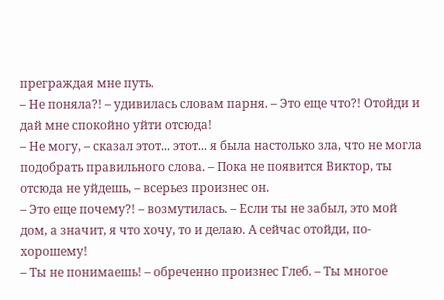преграждая мне путь.
– Не поняла?! – удивилась словам парня. – Это еще что?! Отойди и дай мне спокойно уйти отсюда!
– Не могу, – сказал этот... этот... я была настолько зла, что не могла подобрать правильного слова. – Пока не появится Виктор, ты отсюда не уйдешь, – всерьез произнес он.
– Это еще почему?! – возмутилась. – Если ты не забыл, это мой дом, а значит, я что хочу, то и делаю. А сейчас отойди, по-хорошему!
– Ты не понимаешь! – обреченно произнес Глеб. – Ты многое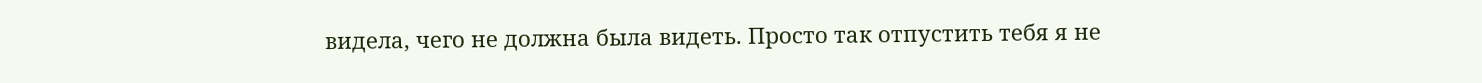видела, чего не должна была видеть. Просто так отпустить тебя я не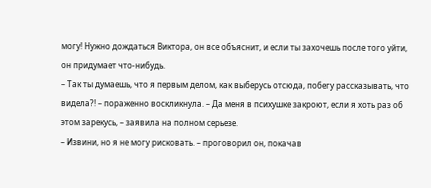могу! Нужно дождаться Виктора, он все объяснит, и если ты захочешь после того уйти, он придумает что-нибудь.
– Так ты думаешь, что я первым делом, как выберусь отсюда, побегу рассказывать, что видела?! – пораженно воскликнула. – Да меня в психушке закроют, если я хоть раз об этом зарекусь, – заявила на полном серьезе.
– Извини, но я не могу рисковать. – проговорил он, покачав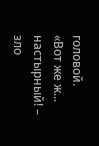головой.
«Вот же ж... настырный! – зло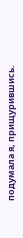подумала я, прищурившись.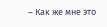– Как же мне это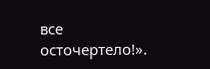все осточертело!».